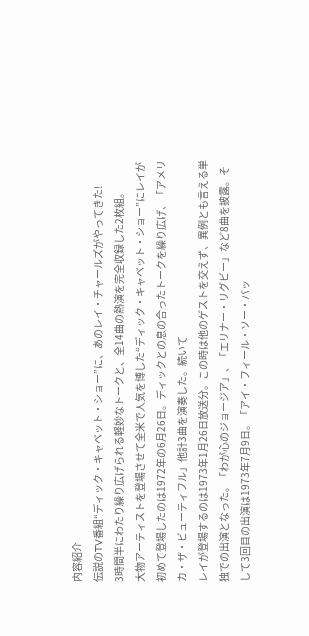内容紹介
伝説のTV番組“ディック・キャベット・ショー”に、あのレイ・チャールズがやってきた!
3時間半にわたり繰り広げられる軽妙なトークと、全14曲の熱演を完全収録した2枚組。
大物アーティストを登場させて全米で人気を博した“ディック・キャベット・ショー”にレイが初めて登場したのは1972年の6月26日。ディックとの息の合ったトークを繰り広げ、「アメリカ・ザ・ビューティフル」他計3曲を演奏した。続いて
レイが登場するのは1973年1月26日放送分。この時は他のゲストを交えず、異例とも言える単独での出演となった。「わが心のジョージア」、「エリナー・リグビー」など8曲を披露。そして3回目の出演は1973年7月9日。「アイ・フィール・ソー・バッ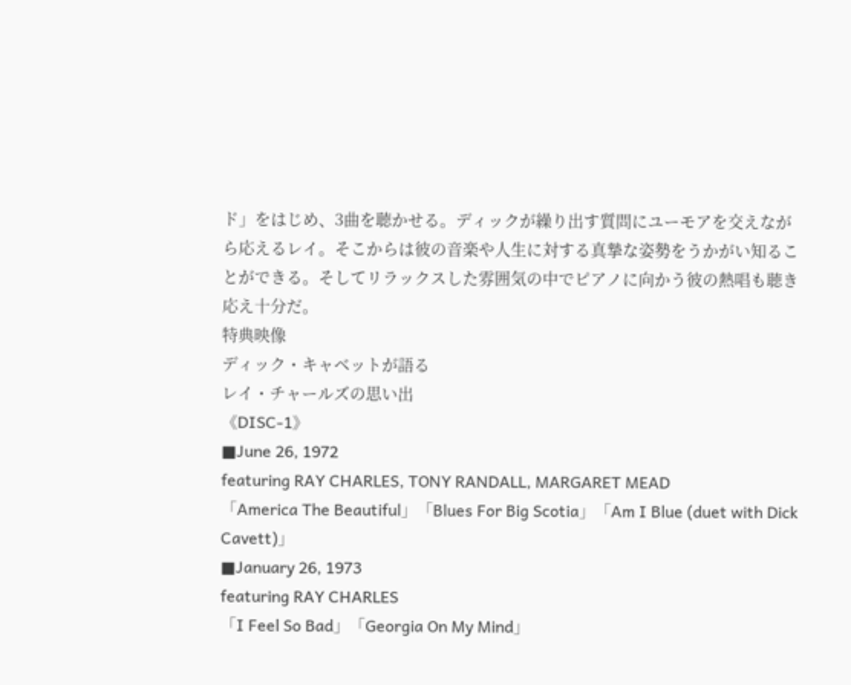ド」をはじめ、3曲を聴かせる。ディックが繰り出す質問にユーモアを交えながら応えるレイ。そこからは彼の音楽や人生に対する真摯な姿勢をうかがい知ることができる。そしてリラックスした雰囲気の中でピアノに向かう彼の熱唱も聴き応え十分だ。
特典映像
ディック・キャベットが語る
レイ・チャールズの思い出
《DISC-1》
■June 26, 1972
featuring RAY CHARLES, TONY RANDALL, MARGARET MEAD
「America The Beautiful」「Blues For Big Scotia」「Am I Blue (duet with Dick
Cavett)」
■January 26, 1973
featuring RAY CHARLES
「I Feel So Bad」「Georgia On My Mind」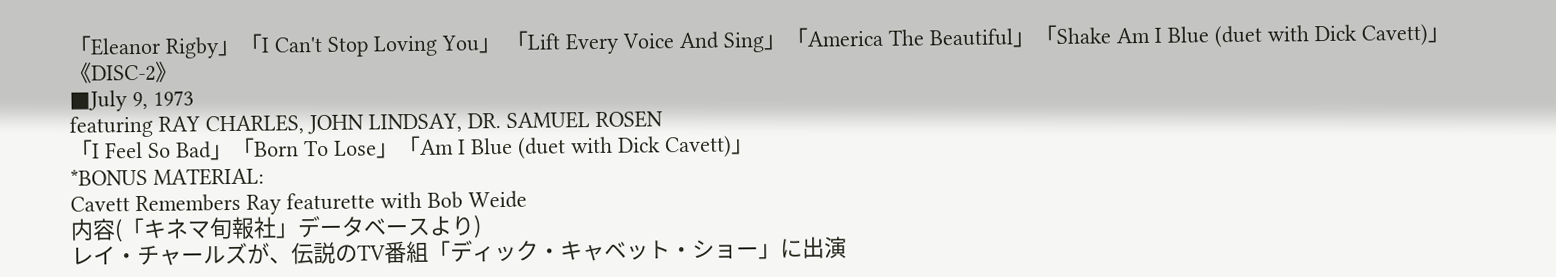「Eleanor Rigby」「I Can't Stop Loving You」 「Lift Every Voice And Sing」「America The Beautiful」「Shake Am I Blue (duet with Dick Cavett)」
《DISC-2》
■July 9, 1973
featuring RAY CHARLES, JOHN LINDSAY, DR. SAMUEL ROSEN
「I Feel So Bad」「Born To Lose」「Am I Blue (duet with Dick Cavett)」
*BONUS MATERIAL:
Cavett Remembers Ray featurette with Bob Weide
内容(「キネマ旬報社」データベースより)
レイ・チャールズが、伝説のTV番組「ディック・キャベット・ショー」に出演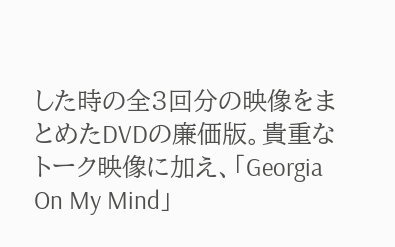した時の全3回分の映像をまとめたDVDの廉価版。貴重なトーク映像に加え、「Georgia On My Mind」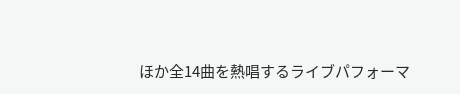ほか全14曲を熱唱するライブパフォーマ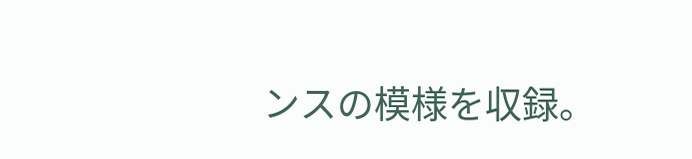ンスの模様を収録。